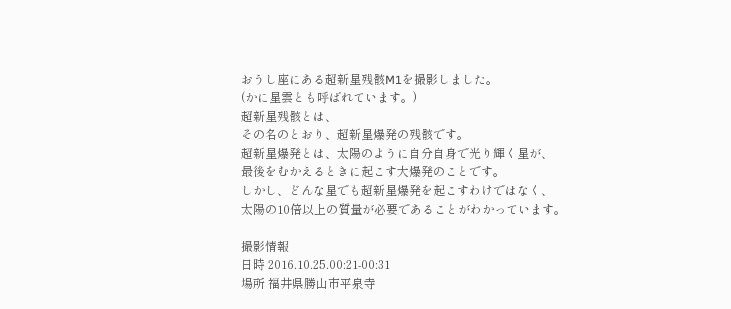おうし座にある超新星残骸M1を撮影しました。
(かに星雲とも呼ばれています。)
超新星残骸とは、
その名のとおり、超新星爆発の残骸です。
超新星爆発とは、太陽のように自分自身で光り輝く星が、
最後をむかえるときに起こす大爆発のことです。
しかし、どんな星でも超新星爆発を起こすわけではなく、
太陽の10倍以上の質量が必要であることがわかっています。

撮影情報
日時 2016.10.25.00:21-00:31
場所 福井県勝山市平泉寺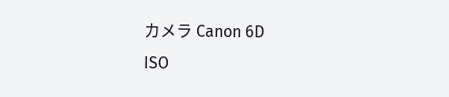カメラ Canon 6D
ISO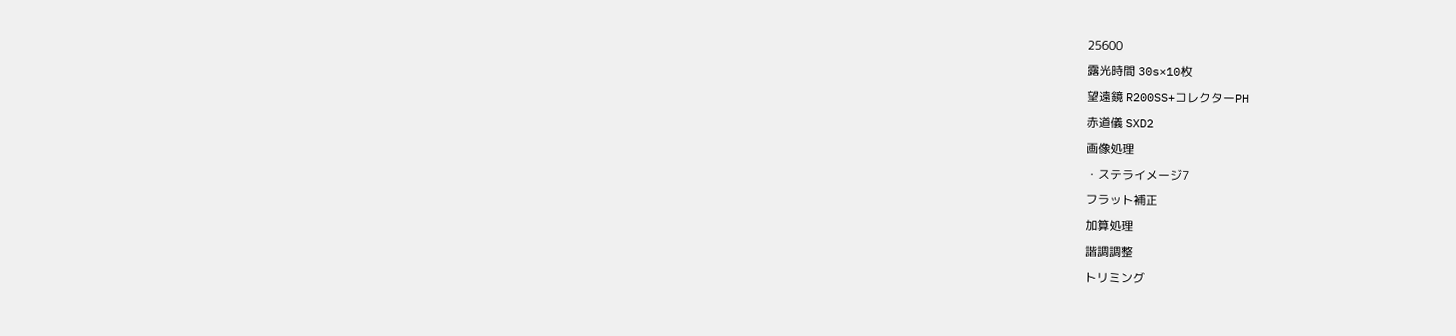25600
露光時間 30s×10枚
望遠鏡 R200SS+コレクターPH
赤道儀 SXD2
画像処理
・ステライメージ7
フラット補正
加算処理
諧調調整
トリミング